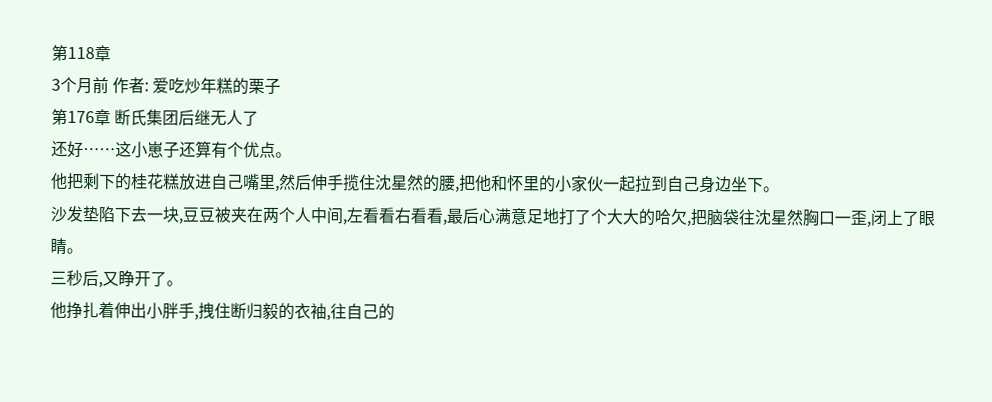第118章
3个月前 作者: 爱吃炒年糕的栗子
第176章 断氏集团后继无人了
还好……这小崽子还算有个优点。
他把剩下的桂花糕放进自己嘴里,然后伸手揽住沈星然的腰,把他和怀里的小家伙一起拉到自己身边坐下。
沙发垫陷下去一块,豆豆被夹在两个人中间,左看看右看看,最后心满意足地打了个大大的哈欠,把脑袋往沈星然胸口一歪,闭上了眼睛。
三秒后,又睁开了。
他挣扎着伸出小胖手,拽住断归毅的衣袖,往自己的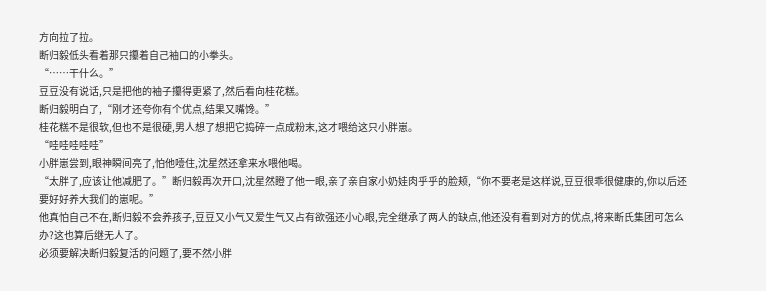方向拉了拉。
断归毅低头看着那只攥着自己袖口的小拳头。
“……干什么。”
豆豆没有说话,只是把他的袖子攥得更紧了,然后看向桂花糕。
断归毅明白了,“刚才还夸你有个优点,结果又嘴馋。”
桂花糕不是很软,但也不是很硬,男人想了想把它捣碎一点成粉末,这才喂给这只小胖崽。
“哇哇哇哇哇”
小胖崽尝到,眼神瞬间亮了,怕他噎住,沈星然还拿来水喂他喝。
“太胖了,应该让他减肥了。”断归毅再次开口,沈星然瞪了他一眼,亲了亲自家小奶娃肉乎乎的脸颊,“你不要老是这样说,豆豆很乖很健康的,你以后还要好好养大我们的崽呢。”
他真怕自己不在,断归毅不会养孩子,豆豆又小气又爱生气又占有欲强还小心眼,完全继承了两人的缺点,他还没有看到对方的优点,将来断氏集团可怎么办?这也算后继无人了。
必须要解决断归毅复活的问题了,要不然小胖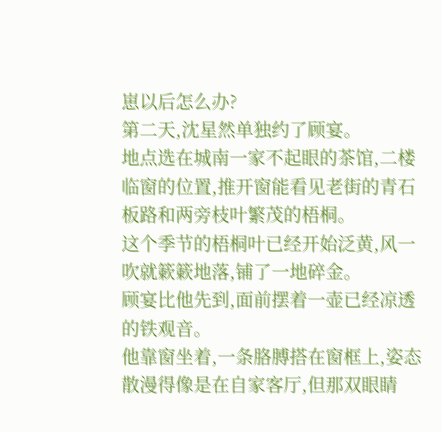崽以后怎么办?
第二天,沈星然单独约了顾宴。
地点选在城南一家不起眼的茶馆,二楼临窗的位置,推开窗能看见老街的青石板路和两旁枝叶繁茂的梧桐。
这个季节的梧桐叶已经开始泛黄,风一吹就簌簌地落,铺了一地碎金。
顾宴比他先到,面前摆着一壶已经凉透的铁观音。
他靠窗坐着,一条胳膊搭在窗框上,姿态散漫得像是在自家客厅,但那双眼睛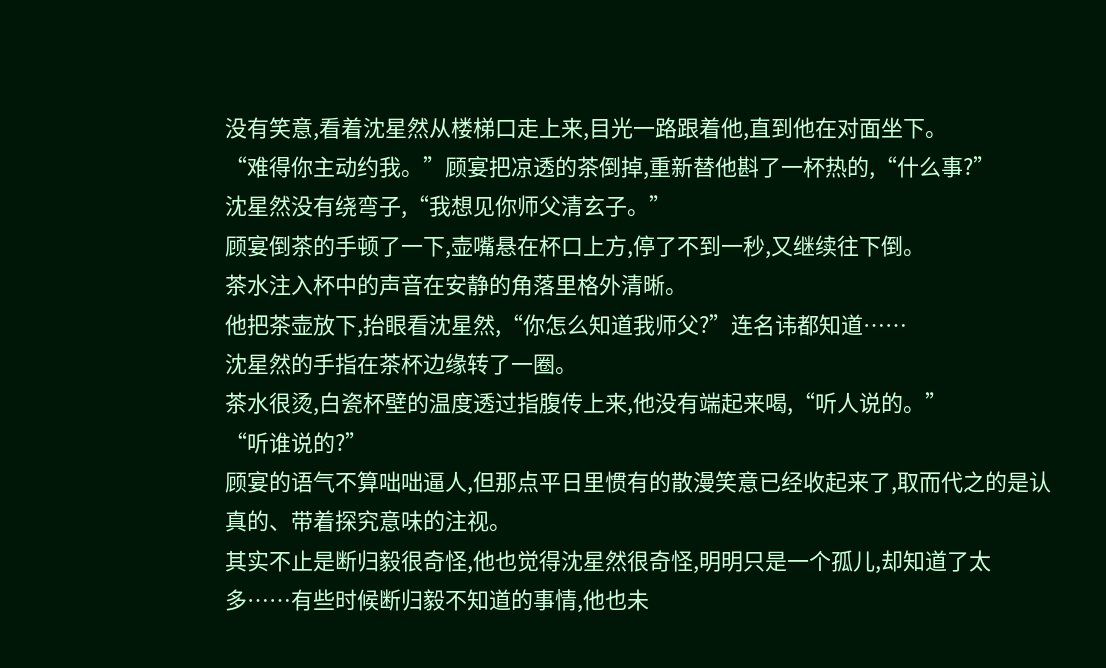没有笑意,看着沈星然从楼梯口走上来,目光一路跟着他,直到他在对面坐下。
“难得你主动约我。”顾宴把凉透的茶倒掉,重新替他斟了一杯热的,“什么事?”
沈星然没有绕弯子,“我想见你师父清玄子。”
顾宴倒茶的手顿了一下,壶嘴悬在杯口上方,停了不到一秒,又继续往下倒。
茶水注入杯中的声音在安静的角落里格外清晰。
他把茶壶放下,抬眼看沈星然,“你怎么知道我师父?”连名讳都知道……
沈星然的手指在茶杯边缘转了一圈。
茶水很烫,白瓷杯壁的温度透过指腹传上来,他没有端起来喝,“听人说的。”
“听谁说的?”
顾宴的语气不算咄咄逼人,但那点平日里惯有的散漫笑意已经收起来了,取而代之的是认真的、带着探究意味的注视。
其实不止是断归毅很奇怪,他也觉得沈星然很奇怪,明明只是一个孤儿,却知道了太多……有些时候断归毅不知道的事情,他也未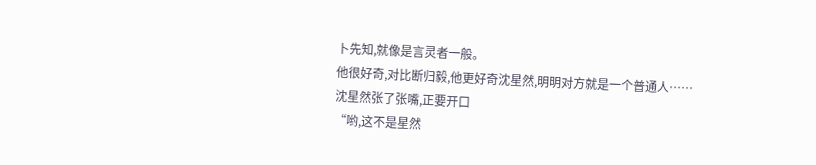卜先知,就像是言灵者一般。
他很好奇,对比断归毅,他更好奇沈星然,明明对方就是一个普通人……
沈星然张了张嘴,正要开口
“哟,这不是星然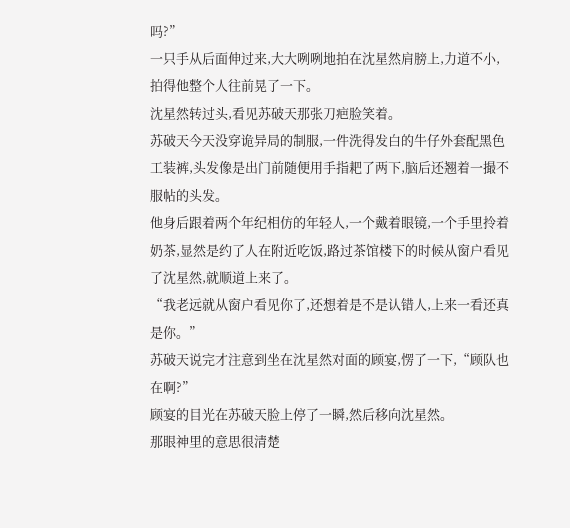吗?”
一只手从后面伸过来,大大咧咧地拍在沈星然肩膀上,力道不小,拍得他整个人往前晃了一下。
沈星然转过头,看见苏破天那张刀疤脸笑着。
苏破天今天没穿诡异局的制服,一件洗得发白的牛仔外套配黑色工装裤,头发像是出门前随便用手指耙了两下,脑后还翘着一撮不服帖的头发。
他身后跟着两个年纪相仿的年轻人,一个戴着眼镜,一个手里拎着奶茶,显然是约了人在附近吃饭,路过茶馆楼下的时候从窗户看见了沈星然,就顺道上来了。
“我老远就从窗户看见你了,还想着是不是认错人,上来一看还真是你。”
苏破天说完才注意到坐在沈星然对面的顾宴,愣了一下,“顾队也在啊?”
顾宴的目光在苏破天脸上停了一瞬,然后移向沈星然。
那眼神里的意思很清楚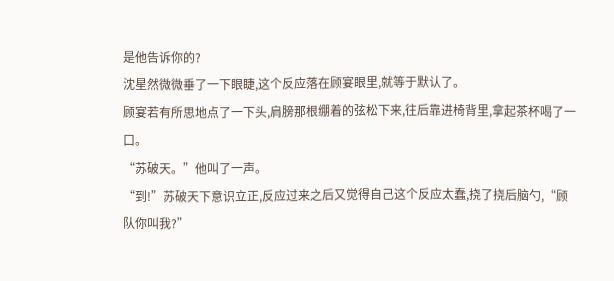是他告诉你的?
沈星然微微垂了一下眼睫,这个反应落在顾宴眼里,就等于默认了。
顾宴若有所思地点了一下头,肩膀那根绷着的弦松下来,往后靠进椅背里,拿起茶杯喝了一口。
“苏破天。”他叫了一声。
“到!”苏破天下意识立正,反应过来之后又觉得自己这个反应太蠢,挠了挠后脑勺,“顾队你叫我?”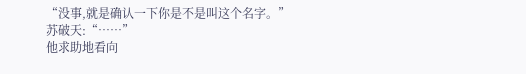“没事,就是确认一下你是不是叫这个名字。”
苏破天:“……”
他求助地看向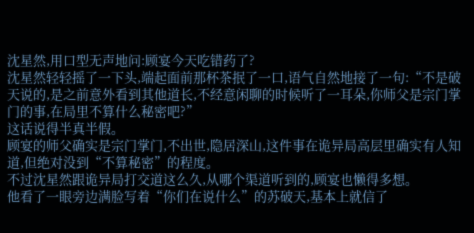沈星然,用口型无声地问:顾宴今天吃错药了?
沈星然轻轻摇了一下头,端起面前那杯茶抿了一口,语气自然地接了一句:“不是破天说的,是之前意外看到其他道长,不经意闲聊的时候听了一耳朵,你师父是宗门掌门的事,在局里不算什么秘密吧?”
这话说得半真半假。
顾宴的师父确实是宗门掌门,不出世,隐居深山,这件事在诡异局高层里确实有人知道,但绝对没到“不算秘密”的程度。
不过沈星然跟诡异局打交道这么久,从哪个渠道听到的,顾宴也懒得多想。
他看了一眼旁边满脸写着“你们在说什么”的苏破天,基本上就信了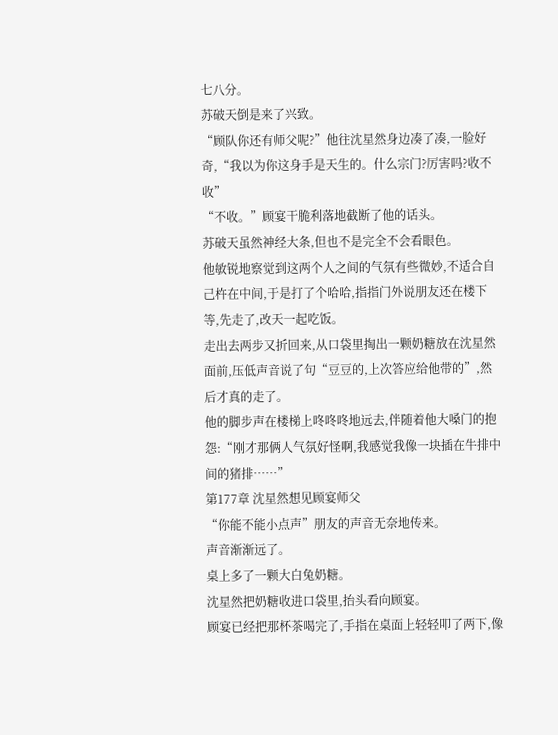七八分。
苏破天倒是来了兴致。
“顾队你还有师父呢?”他往沈星然身边凑了凑,一脸好奇,“我以为你这身手是天生的。什么宗门?厉害吗?收不收”
“不收。”顾宴干脆利落地截断了他的话头。
苏破天虽然神经大条,但也不是完全不会看眼色。
他敏锐地察觉到这两个人之间的气氛有些微妙,不适合自己杵在中间,于是打了个哈哈,指指门外说朋友还在楼下等,先走了,改天一起吃饭。
走出去两步又折回来,从口袋里掏出一颗奶糖放在沈星然面前,压低声音说了句“豆豆的,上次答应给他带的”,然后才真的走了。
他的脚步声在楼梯上咚咚咚地远去,伴随着他大嗓门的抱怨:“刚才那俩人气氛好怪啊,我感觉我像一块插在牛排中间的猪排……”
第177章 沈星然想见顾宴师父
“你能不能小点声”朋友的声音无奈地传来。
声音渐渐远了。
桌上多了一颗大白兔奶糖。
沈星然把奶糖收进口袋里,抬头看向顾宴。
顾宴已经把那杯茶喝完了,手指在桌面上轻轻叩了两下,像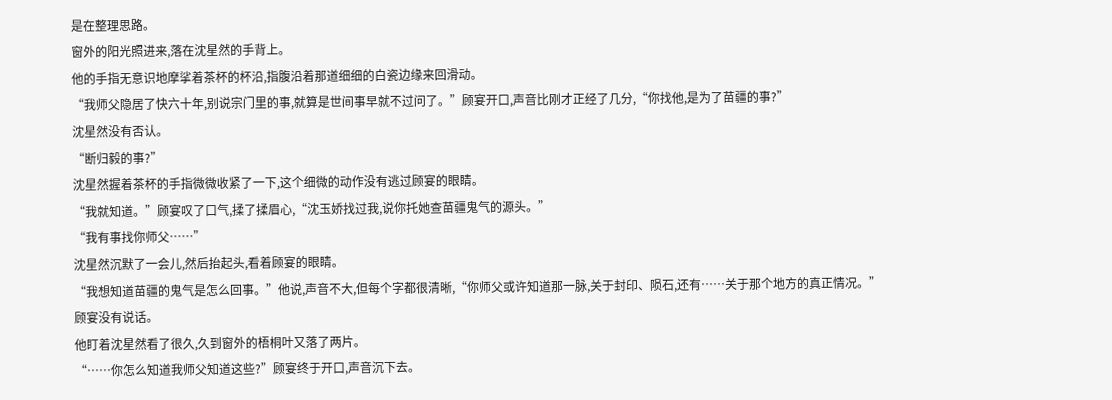是在整理思路。
窗外的阳光照进来,落在沈星然的手背上。
他的手指无意识地摩挲着茶杯的杯沿,指腹沿着那道细细的白瓷边缘来回滑动。
“我师父隐居了快六十年,别说宗门里的事,就算是世间事早就不过问了。”顾宴开口,声音比刚才正经了几分,“你找他,是为了苗疆的事?”
沈星然没有否认。
“断归毅的事?”
沈星然握着茶杯的手指微微收紧了一下,这个细微的动作没有逃过顾宴的眼睛。
“我就知道。”顾宴叹了口气,揉了揉眉心,“沈玉娇找过我,说你托她查苗疆鬼气的源头。”
“我有事找你师父……”
沈星然沉默了一会儿,然后抬起头,看着顾宴的眼睛。
“我想知道苗疆的鬼气是怎么回事。”他说,声音不大,但每个字都很清晰,“你师父或许知道那一脉,关于封印、陨石,还有……关于那个地方的真正情况。”
顾宴没有说话。
他盯着沈星然看了很久,久到窗外的梧桐叶又落了两片。
“……你怎么知道我师父知道这些?”顾宴终于开口,声音沉下去。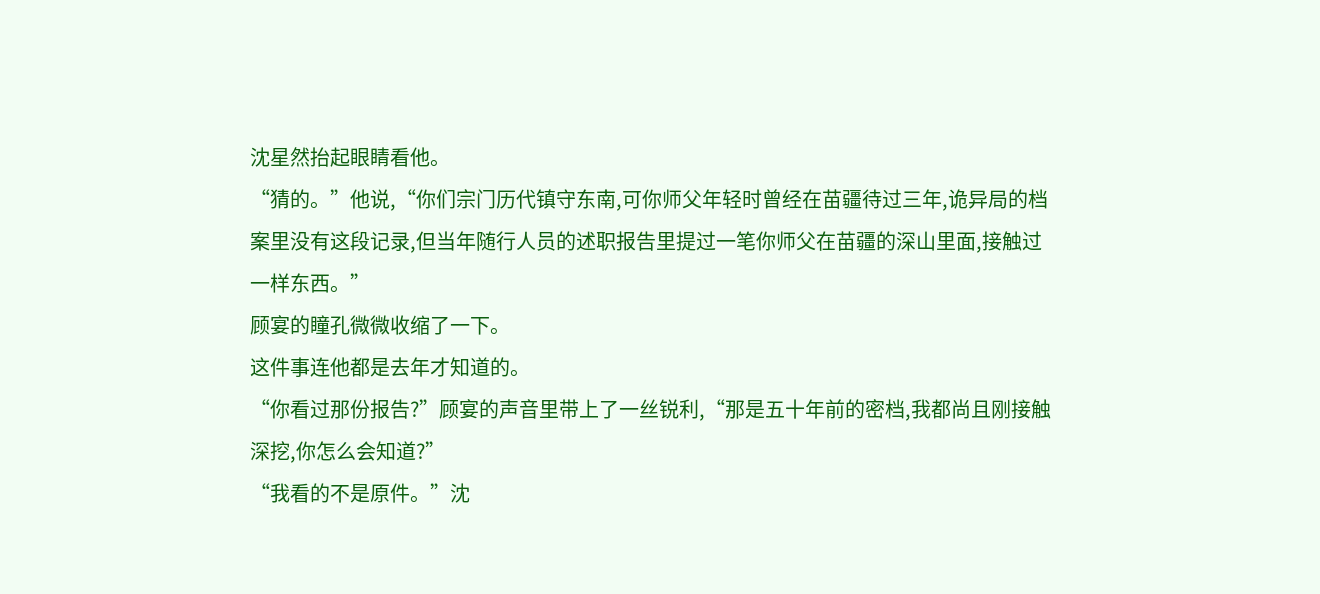沈星然抬起眼睛看他。
“猜的。”他说,“你们宗门历代镇守东南,可你师父年轻时曾经在苗疆待过三年,诡异局的档案里没有这段记录,但当年随行人员的述职报告里提过一笔你师父在苗疆的深山里面,接触过一样东西。”
顾宴的瞳孔微微收缩了一下。
这件事连他都是去年才知道的。
“你看过那份报告?”顾宴的声音里带上了一丝锐利,“那是五十年前的密档,我都尚且刚接触深挖,你怎么会知道?”
“我看的不是原件。”沈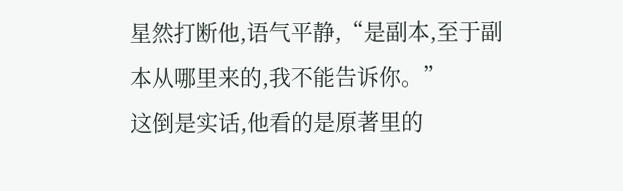星然打断他,语气平静,“是副本,至于副本从哪里来的,我不能告诉你。”
这倒是实话,他看的是原著里的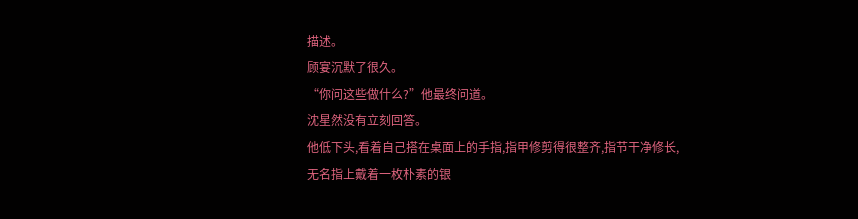描述。
顾宴沉默了很久。
“你问这些做什么?”他最终问道。
沈星然没有立刻回答。
他低下头,看着自己搭在桌面上的手指,指甲修剪得很整齐,指节干净修长,无名指上戴着一枚朴素的银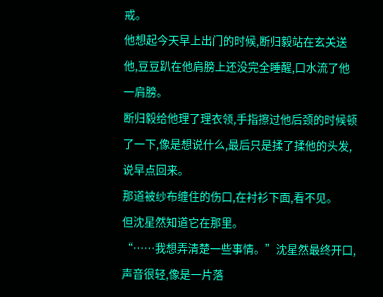戒。
他想起今天早上出门的时候,断归毅站在玄关送他,豆豆趴在他肩膀上还没完全睡醒,口水流了他一肩膀。
断归毅给他理了理衣领,手指擦过他后颈的时候顿了一下,像是想说什么,最后只是揉了揉他的头发,说早点回来。
那道被纱布缠住的伤口,在衬衫下面,看不见。
但沈星然知道它在那里。
“……我想弄清楚一些事情。”沈星然最终开口,声音很轻,像是一片落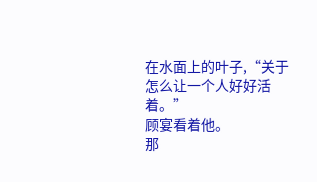在水面上的叶子,“关于怎么让一个人好好活着。”
顾宴看着他。
那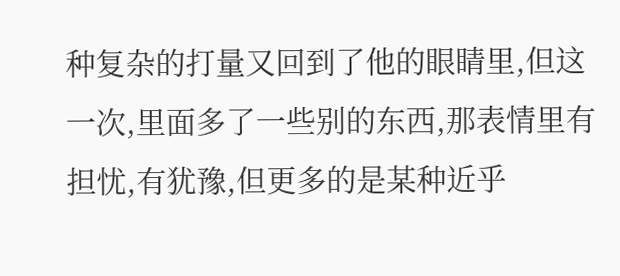种复杂的打量又回到了他的眼睛里,但这一次,里面多了一些别的东西,那表情里有担忧,有犹豫,但更多的是某种近乎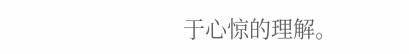于心惊的理解。